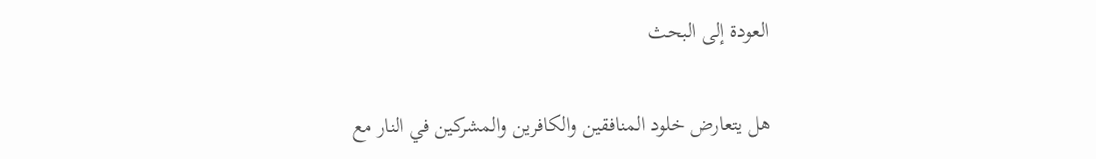العودة إلى البحث

هل يتعارض خلود المنافقين والكافرين والمشركين في النار مع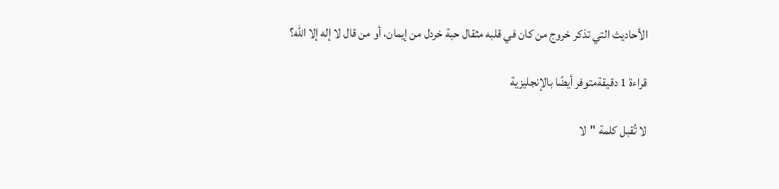الأحاديث التي تذكر خروج من كان في قلبه مثقال حبة خردل من إيمان، أو من قال لا إله إلا الله؟

قراءة 1 دقيقةمتوفر أيضًا بالإنجليزية

لا تُقبل كلمة "لا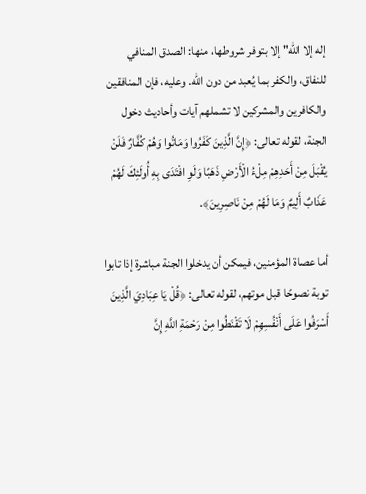إله إلا الله" إلا بتوفر شروطها، منها: الصدق المنافي للنفاق، والكفر بما يُعبد من دون الله. وعليه، فإن المنافقين والكافرين والمشركين لا تشملهم آيات وأحاديث دخول الجنة، لقوله تعالى: ﴿إِنَّ الَّذِينَ كَفَرُوا وَمَاتُوا وَهُمْ كُفَّارٌ فَلَنْ يُقْبَلَ مِنْ أَحَدِهِمْ مِلْءُ الْأَرْضِ ذَهَبًا وَلَوِ افْتَدَى بِهِ أُولَئِكَ لَهُمْ عَذَابٌ أَلِيمٌ وَمَا لَهُمْ مِنْ نَاصِرِينَ﴾.

أما عصاة المؤمنين، فيمكن أن يدخلوا الجنة مباشرة إذا تابوا توبة نصوحًا قبل موتهم، لقوله تعالى: ﴿قُلْ يَا عِبَادِيَ الَّذِينَ أَسْرَفُوا عَلَى أَنْفُسِهِمْ لَا تَقْنَطُوا مِنْ رَحْمَةِ اللَّهِ إِنَّ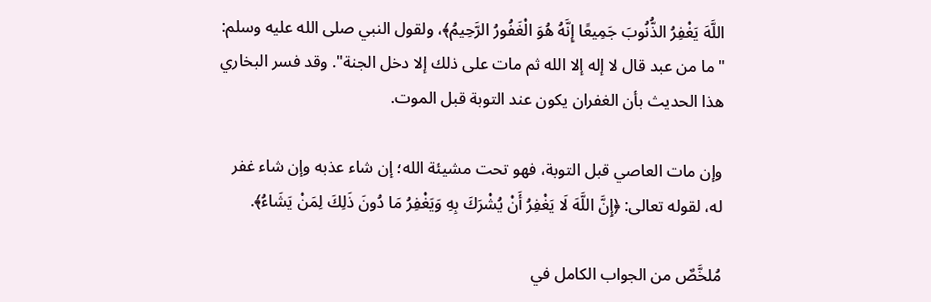اللَّهَ يَغْفِرُ الذُّنُوبَ جَمِيعًا إِنَّهُ هُوَ الْغَفُورُ الرَّحِيمُ﴾، ولقول النبي صلى الله عليه وسلم: "ما من عبد قال لا إله إلا الله ثم مات على ذلك إلا دخل الجنة". وقد فسر البخاري هذا الحديث بأن الغفران يكون عند التوبة قبل الموت.

وإن مات العاصي قبل التوبة، فهو تحت مشيئة الله؛ إن شاء عذبه وإن شاء غفر له، لقوله تعالى: ﴿إِنَّ اللَّهَ لَا يَغْفِرُ أَنْ يُشْرَكَ بِهِ وَيَغْفِرُ مَا دُونَ ذَلِكَ لِمَنْ يَشَاءُ﴾.

مُلخَّصٌ من الجواب الكامل في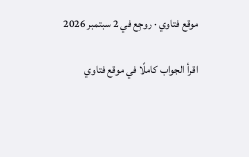موقع فتاوي · روجِع في 2 سبتمبر 2026

اقرأ الجواب كاملًا في موقع فتاوي